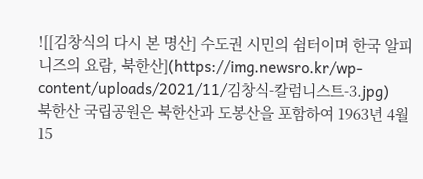![[김창식의 다시 본 명산] 수도권 시민의 쉼터이며 한국 알피니즈의 요람, 북한산](https://img.newsro.kr/wp-content/uploads/2021/11/김창식-칼럼니스트-3.jpg)
북한산 국립공원은 북한산과 도봉산을 포함하여 1963년 4월 15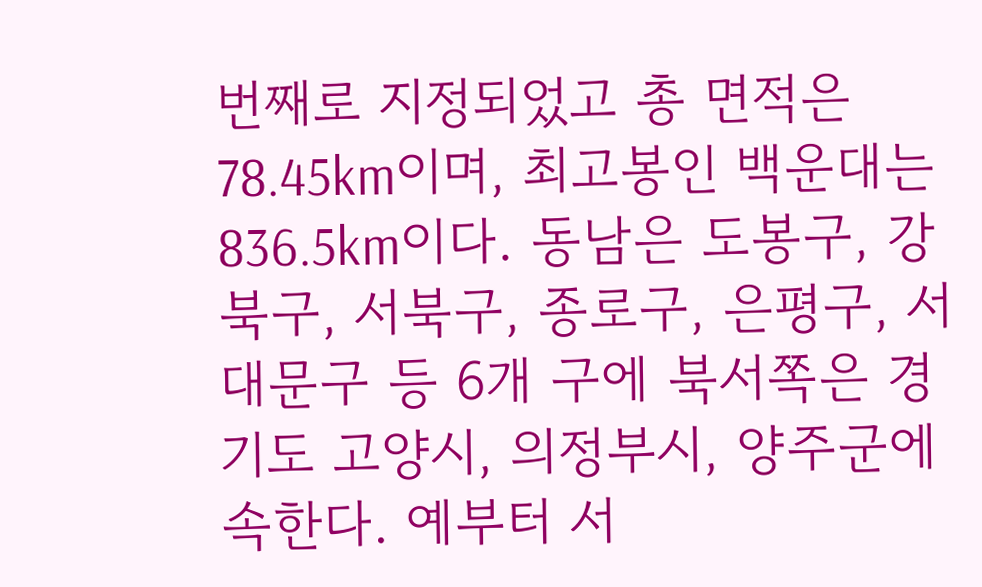번째로 지정되었고 총 면적은 78.45km이며, 최고봉인 백운대는 836.5km이다. 동남은 도봉구, 강북구, 서북구, 종로구, 은평구, 서대문구 등 6개 구에 북서쪽은 경기도 고양시, 의정부시, 양주군에 속한다. 예부터 서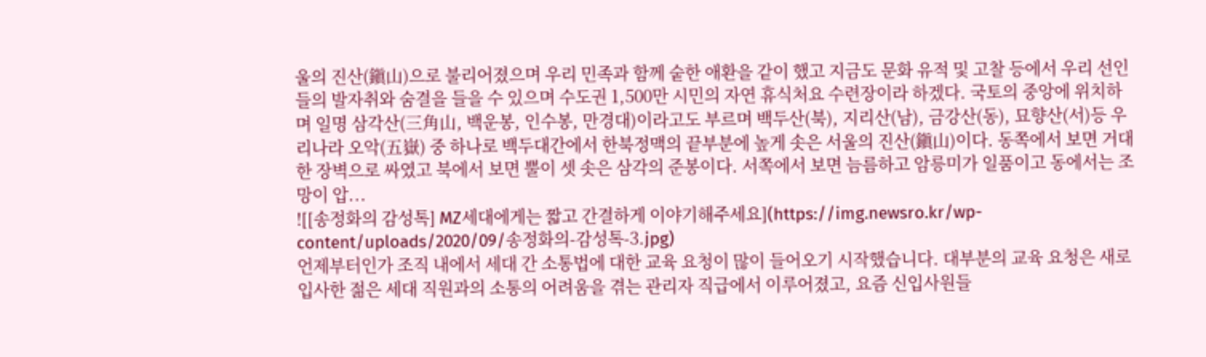울의 진산(鎭山)으로 불리어졌으며 우리 민족과 함께 숱한 애환을 같이 했고 지금도 문화 유적 및 고찰 등에서 우리 선인들의 발자취와 숨결을 들을 수 있으며 수도권 1,500만 시민의 자연 휴식처요 수련장이라 하겠다. 국토의 중앙에 위치하며 일명 삼각산(三角山, 백운봉, 인수봉, 만경대)이라고도 부르며 백두산(북), 지리산(남), 금강산(동), 묘향산(서)등 우리나라 오악(五嶽) 중 하나로 백두대간에서 한북정맥의 끝부분에 높게 솟은 서울의 진산(鎭山)이다. 동쪽에서 보면 거대한 장벽으로 싸였고 북에서 보면 뿔이 셋 솟은 삼각의 준봉이다. 서쪽에서 보면 늠름하고 암릉미가 일품이고 동에서는 조망이 압...
![[송정화의 감성톡] MZ세대에게는 짧고 간결하게 이야기해주세요](https://img.newsro.kr/wp-content/uploads/2020/09/송정화의-감성톡-3.jpg)
언제부터인가 조직 내에서 세대 간 소통법에 대한 교육 요청이 많이 들어오기 시작했습니다. 대부분의 교육 요청은 새로 입사한 젊은 세대 직원과의 소통의 어려움을 겪는 관리자 직급에서 이루어졌고, 요즘 신입사원들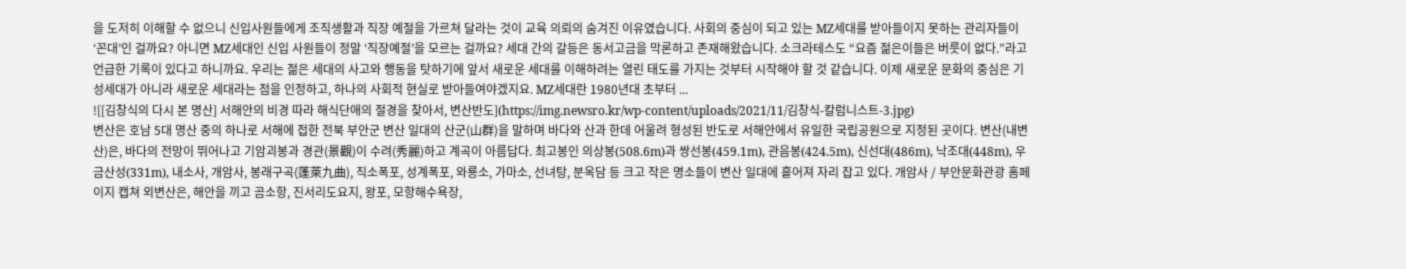을 도저히 이해할 수 없으니 신입사원들에게 조직생활과 직장 예절을 가르쳐 달라는 것이 교육 의뢰의 숨겨진 이유였습니다. 사회의 중심이 되고 있는 MZ세대를 받아들이지 못하는 관리자들이 ‘꼰대’인 걸까요? 아니면 MZ세대인 신입 사원들이 정말 ‘직장예절’을 모르는 걸까요? 세대 간의 갈등은 동서고금을 막론하고 존재해왔습니다. 소크라테스도 “요즘 젊은이들은 버릇이 없다.”라고 언급한 기록이 있다고 하니까요. 우리는 젊은 세대의 사고와 행동을 탓하기에 앞서 새로운 세대를 이해하려는 열린 태도를 가지는 것부터 시작해야 할 것 같습니다. 이제 새로운 문화의 중심은 기성세대가 아니라 새로운 세대라는 점을 인정하고, 하나의 사회적 현실로 받아들여야겠지요. MZ세대란 1980년대 초부터 ...
![[김창식의 다시 본 명산] 서해안의 비경 따라 해식단애의 절경을 찾아서, 변산반도](https://img.newsro.kr/wp-content/uploads/2021/11/김창식-칼럼니스트-3.jpg)
변산은 호남 5대 명산 중의 하나로 서해에 접한 전북 부안군 변산 일대의 산군(山群)을 말하며 바다와 산과 한데 어울려 형성된 반도로 서해안에서 유일한 국립공원으로 지정된 곳이다. 변산(내변산)은, 바다의 전망이 뛰어나고 기암괴봉과 경관(景觀)이 수려(秀麗)하고 계곡이 아름답다. 최고봉인 의상봉(508.6m)과 쌍선봉(459.1m), 관음봉(424.5m), 신선대(486m), 낙조대(448m), 우금산성(331m), 내소사, 개암사, 봉래구곡(蓬萊九曲), 직소폭포, 성계폭포, 와룡소, 가마소, 선녀탕, 분옥담 등 크고 작은 명소들이 변산 일대에 흩어져 자리 잡고 있다. 개암사 / 부안문화관광 홈페이지 캡쳐 외변산은, 해안을 끼고 곰소항, 진서리도요지, 왕포, 모항해수욕장,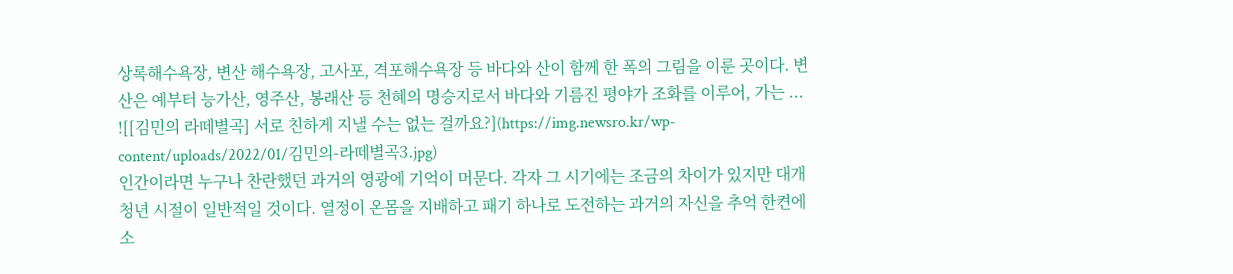상록해수욕장, 변산 해수욕장, 고사포, 격포해수욕장 등 바다와 산이 함께 한 폭의 그림을 이룬 곳이다. 변산은 예부터 능가산, 영주산, 봉래산 등 천혜의 명승지로서 바다와 기름진 평야가 조화를 이루어, 가는 ...
![[김민의 라떼별곡] 서로 친하게 지낼 수는 없는 걸까요?](https://img.newsro.kr/wp-content/uploads/2022/01/김민의-라떼별곡3.jpg)
인간이라면 누구나 찬란했던 과거의 영광에 기억이 머문다. 각자 그 시기에는 조금의 차이가 있지만 대개 청년 시절이 일반적일 것이다. 열정이 온몸을 지배하고 패기 하나로 도전하는 과거의 자신을 추억 한켠에 소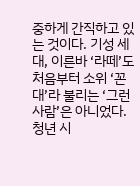중하게 간직하고 있는 것이다. 기성 세대, 이른바 ‘라떼’도 처음부터 소위 ‘꼰대’라 불리는 ‘그런 사람’은 아니었다. 청년 시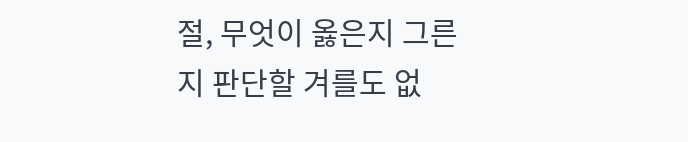절, 무엇이 옳은지 그른지 판단할 겨를도 없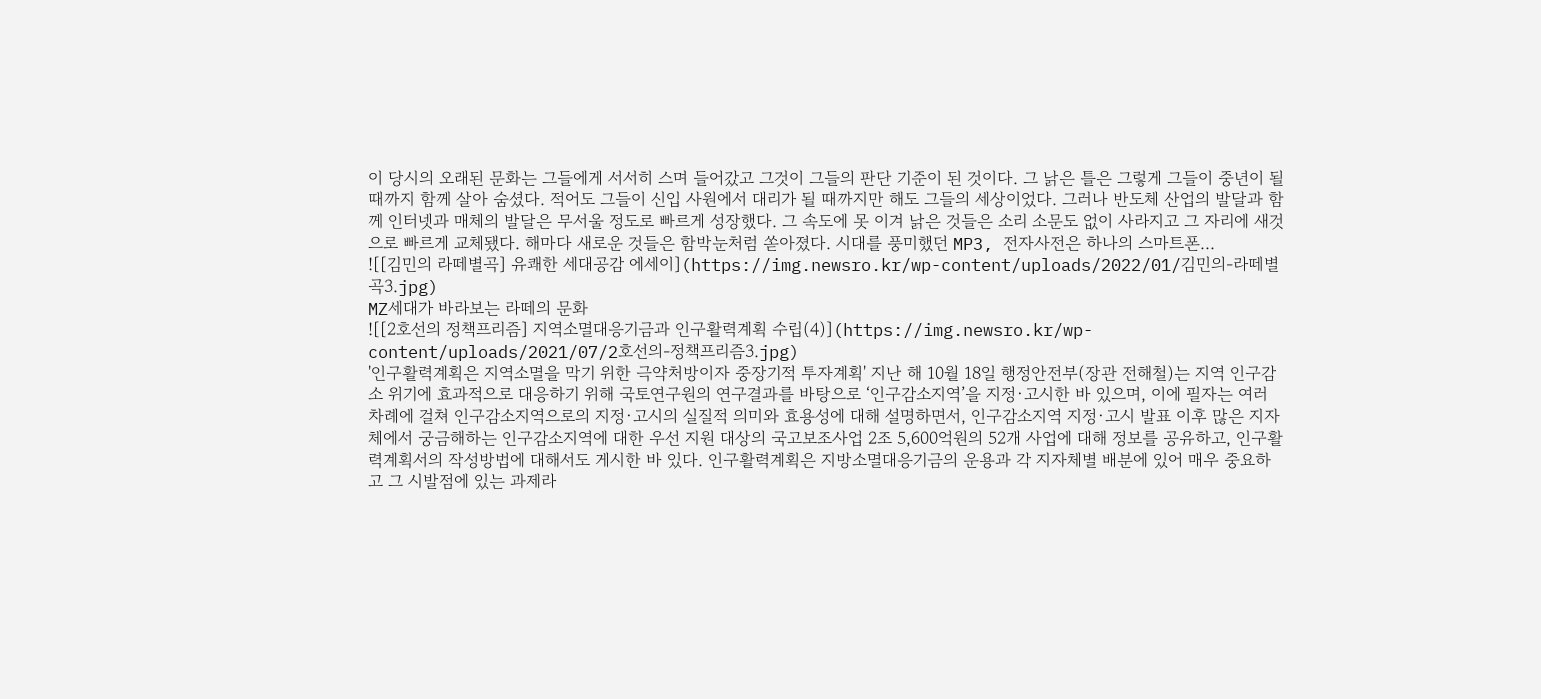이 당시의 오래된 문화는 그들에게 서서히 스며 들어갔고 그것이 그들의 판단 기준이 된 것이다. 그 낡은 틀은 그렇게 그들이 중년이 될 때까지 함께 살아 숨셨다. 적어도 그들이 신입 사원에서 대리가 될 때까지만 해도 그들의 세상이었다. 그러나 반도체 산업의 발달과 함께 인터넷과 매체의 발달은 무서울 정도로 빠르게 성장했다. 그 속도에 못 이겨 낡은 것들은 소리 소문도 없이 사라지고 그 자리에 새것으로 빠르게 교체됐다. 해마다 새로운 것들은 함박눈처럼 쏟아졌다. 시대를 풍미했던 MP3, 전자사전은 하나의 스마트폰...
![[김민의 라떼별곡] 유쾌한 세대공감 에세이](https://img.newsro.kr/wp-content/uploads/2022/01/김민의-라떼별곡3.jpg)
MZ세대가 바라보는 라떼의 문화
![[2호선의 정책프리즘] 지역소멸대응기금과 인구활력계획 수립(4)](https://img.newsro.kr/wp-content/uploads/2021/07/2호선의-정책프리즘3.jpg)
'인구활력계획은 지역소멸을 막기 위한 극약처방이자 중장기적 투자계획' 지난 해 10월 18일 행정안전부(장관 전해철)는 지역 인구감소 위기에 효과적으로 대응하기 위해 국토연구원의 연구결과를 바탕으로 ‘인구감소지역’을 지정·고시한 바 있으며, 이에 필자는 여러 차례에 걸쳐 인구감소지역으로의 지정·고시의 실질적 의미와 효용성에 대해 설명하면서, 인구감소지역 지정·고시 발표 이후 많은 지자체에서 궁금해하는 인구감소지역에 대한 우선 지원 대상의 국고보조사업 2조 5,600억원의 52개 사업에 대해 정보를 공유하고, 인구활력계획서의 작성방법에 대해서도 게시한 바 있다. 인구활력계획은 지방소멸대응기금의 운용과 각 지자체별 배분에 있어 매우 중요하고 그 시발점에 있는 과제라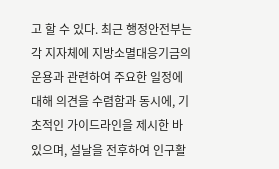고 할 수 있다. 최근 행정안전부는 각 지자체에 지방소멸대응기금의 운용과 관련하여 주요한 일정에 대해 의견을 수렴함과 동시에, 기초적인 가이드라인을 제시한 바 있으며, 설날을 전후하여 인구활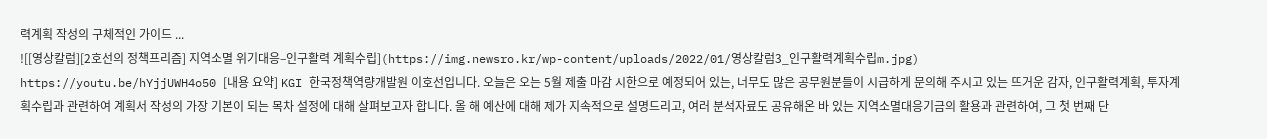력계획 작성의 구체적인 가이드 ...
![[영상칼럼][2호선의 정책프리즘] 지역소멸 위기대응–인구활력 계획수립](https://img.newsro.kr/wp-content/uploads/2022/01/영상칼럼3_인구활력계획수립m.jpg)
https://youtu.be/hYjjUWH4o50 [내용 요약] KGI 한국정책역량개발원 이호선입니다. 오늘은 오는 5월 제출 마감 시한으로 예정되어 있는, 너무도 많은 공무원분들이 시급하게 문의해 주시고 있는 뜨거운 감자, 인구활력계획, 투자계획수립과 관련하여 계획서 작성의 가장 기본이 되는 목차 설정에 대해 살펴보고자 합니다. 올 해 예산에 대해 제가 지속적으로 설명드리고, 여러 분석자료도 공유해온 바 있는 지역소멸대응기금의 활용과 관련하여, 그 첫 번째 단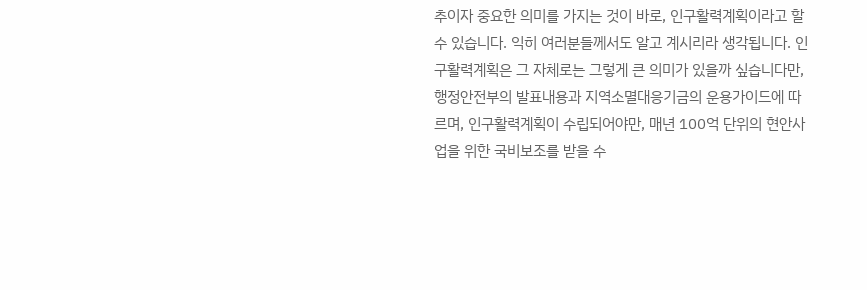추이자 중요한 의미를 가지는 것이 바로, 인구활력계획이라고 할 수 있습니다. 익히 여러분들께서도 알고 계시리라 생각됩니다. 인구활력계획은 그 자체로는 그렇게 큰 의미가 있을까 싶습니다만, 행정안전부의 발표내용과 지역소멸대응기금의 운용가이드에 따르며, 인구활력계획이 수립되어야만, 매년 100억 단위의 현안사업을 위한 국비보조를 받을 수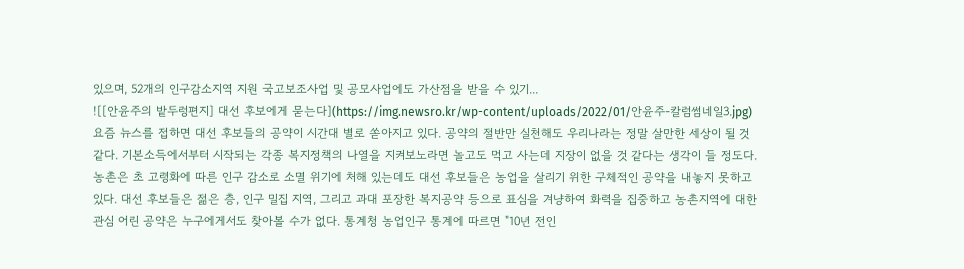있으며, 52개의 인구감소지역 지원 국고보조사업 및 공모사업에도 가산점을 받을 수 있기...
![[안윤주의 밭두렁편지] 대선 후보에게 묻는다](https://img.newsro.kr/wp-content/uploads/2022/01/안윤주-칼럼썸네일3.jpg)
요즘 뉴스를 접하면 대선 후보들의 공약이 시간대 별로 쏟아지고 있다. 공약의 절반만 실천해도 우리나라는 정말 살만한 세상이 될 것 같다. 기본소득에서부터 시작되는 각종 복지정책의 나열을 지켜보노라면 놀고도 먹고 사는데 지장이 없을 것 같다는 생각이 들 정도다. 농촌은 초 고령화에 따른 인구 감소로 소멸 위기에 처해 있는데도 대선 후보들은 농업을 살리기 위한 구체적인 공약을 내놓지 못하고 있다. 대선 후보들은 젊은 층, 인구 밀집 지역, 그리고 과대 포장한 복지공약 등으로 표심을 겨냥하여 화력을 집중하고 농촌지역에 대한 관심 어린 공약은 누구에게서도 찾아볼 수가 없다. 통계청 농업인구 통계에 따르면 "10년 전인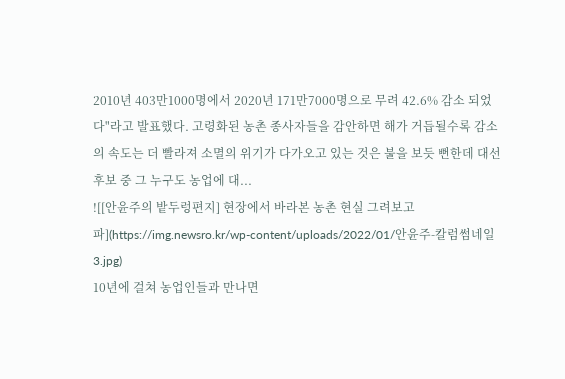2010년 403만1000명에서 2020년 171만7000명으로 무려 42.6% 감소 되었다"라고 발표했다. 고령화된 농촌 종사자들을 감안하면 해가 거듭될수록 감소의 속도는 더 빨라져 소멸의 위기가 다가오고 있는 것은 불을 보듯 뻔한데 대선 후보 중 그 누구도 농업에 대...
![[안윤주의 밭두렁편지] 현장에서 바라본 농촌 현실 그려보고파](https://img.newsro.kr/wp-content/uploads/2022/01/안윤주-칼럼썸네일3.jpg)
10년에 걸쳐 농업인들과 만나면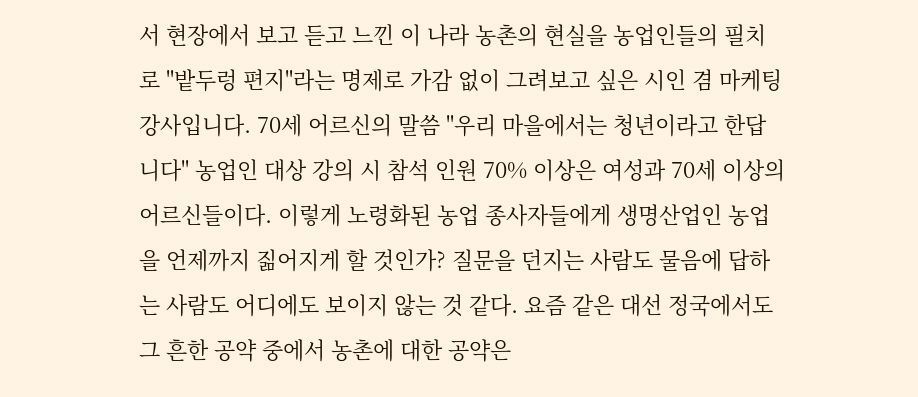서 현장에서 보고 듣고 느낀 이 나라 농촌의 현실을 농업인들의 필치로 "밭두렁 편지"라는 명제로 가감 없이 그려보고 싶은 시인 겸 마케팅 강사입니다. 70세 어르신의 말씀 "우리 마을에서는 청년이라고 한답니다" 농업인 대상 강의 시 참석 인원 70% 이상은 여성과 70세 이상의 어르신들이다. 이렇게 노령화된 농업 종사자들에게 생명산업인 농업을 언제까지 짊어지게 할 것인가? 질문을 던지는 사람도 물음에 답하는 사람도 어디에도 보이지 않는 것 같다. 요즘 같은 대선 정국에서도 그 흔한 공약 중에서 농촌에 대한 공약은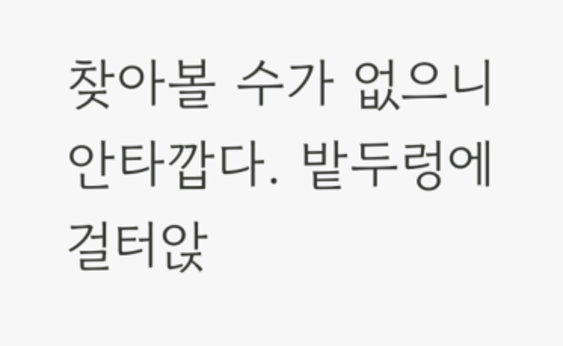찾아볼 수가 없으니 안타깝다. 밭두렁에 걸터앉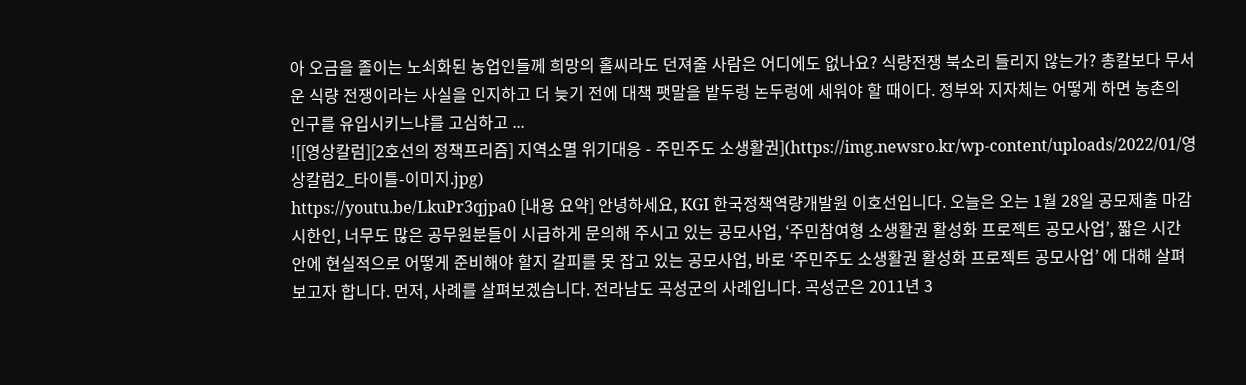아 오금을 졸이는 노쇠화된 농업인들께 희망의 홀씨라도 던져줄 사람은 어디에도 없나요? 식량전쟁 북소리 들리지 않는가? 총칼보다 무서운 식량 전쟁이라는 사실을 인지하고 더 늦기 전에 대책 팻말을 밭두렁 논두렁에 세워야 할 때이다. 정부와 지자체는 어떻게 하면 농촌의 인구를 유입시키느냐를 고심하고 ...
![[영상칼럼][2호선의 정책프리즘] 지역소멸 위기대응 - 주민주도 소생활권](https://img.newsro.kr/wp-content/uploads/2022/01/영상칼럼2_타이틀-이미지.jpg)
https://youtu.be/LkuPr3qjpa0 [내용 요약] 안녕하세요, KGI 한국정책역량개발원 이호선입니다. 오늘은 오는 1월 28일 공모제출 마감시한인, 너무도 많은 공무원분들이 시급하게 문의해 주시고 있는 공모사업, ‘주민참여형 소생활권 활성화 프로젝트 공모사업’, 짧은 시간 안에 현실적으로 어떻게 준비해야 할지 갈피를 못 잡고 있는 공모사업, 바로 ‘주민주도 소생활권 활성화 프로젝트 공모사업’ 에 대해 살펴보고자 합니다. 먼저, 사례를 살펴보겠습니다. 전라남도 곡성군의 사례입니다. 곡성군은 2011년 3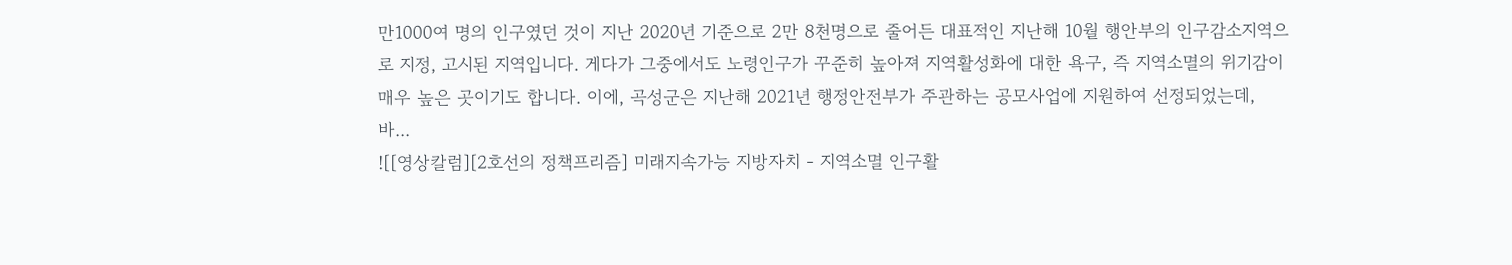만1000여 명의 인구였던 것이 지난 2020년 기준으로 2만 8천명으로 줄어든 대표적인 지난해 10월 행안부의 인구감소지역으로 지정, 고시된 지역입니다. 게다가 그중에서도 노령인구가 꾸준히 높아져 지역활성화에 대한 욕구, 즉 지역소멸의 위기감이 매우 높은 곳이기도 합니다. 이에, 곡성군은 지난해 2021년 행정안전부가 주관하는 공모사업에 지원하여 선정되었는데, 바...
![[영상칼럼][2호선의 정책프리즘] 미래지속가능 지방자치 - 지역소멸 인구활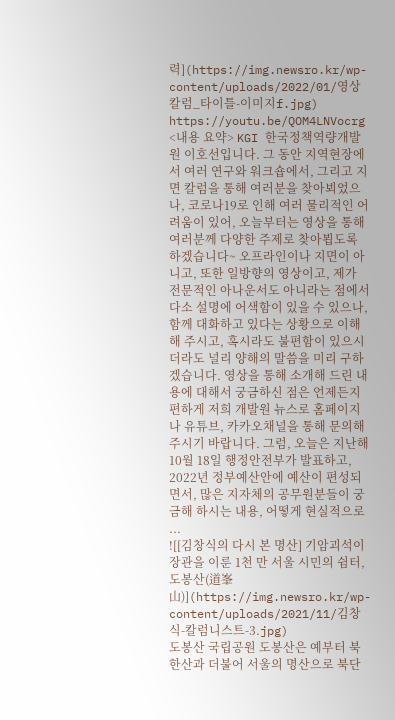력](https://img.newsro.kr/wp-content/uploads/2022/01/영상칼럼_타이틀-이미지f.jpg)
https://youtu.be/QOM4LNVocrg <내용 요약> KGI 한국정책역량개발원 이호선입니다. 그 동안 지역현장에서 여러 연구와 워크숍에서, 그리고 지면 칼럼을 통해 여러분을 찾아뵈었으나, 코로나19로 인해 여러 물리적인 어려움이 있어, 오늘부터는 영상을 통해 여러분께 다양한 주제로 찾아뵙도록 하겠습니다~ 오프라인이나 지면이 아니고, 또한 일방향의 영상이고, 제가 전문적인 아나운서도 아니라는 점에서 다소 설명에 어색함이 있을 수 있으나, 함께 대화하고 있다는 상황으로 이해해 주시고, 혹시라도 불편함이 있으시더라도 널리 양해의 말씀을 미리 구하겠습니다. 영상을 통해 소개해 드린 내용에 대해서 궁금하신 점은 언제든지 편하게 저희 개발원 뉴스로 홈페이지나 유튜브, 카카오채널을 통해 문의해 주시기 바랍니다. 그럼, 오늘은 지난해 10월 18일 행정안전부가 발표하고, 2022년 정부예산안에 예산이 편성되면서, 많은 지자체의 공무원분들이 궁금해 하시는 내용, 어떻게 현실적으로 ...
![[김창식의 다시 본 명산] 기암괴석이 장관을 이룬 1천 만 서울 시민의 쉼터, 도봉산(道峯山)](https://img.newsro.kr/wp-content/uploads/2021/11/김창식-칼럼니스트-3.jpg)
도봉산 국립공원 도봉산은 예부터 북한산과 더불어 서울의 명산으로 북단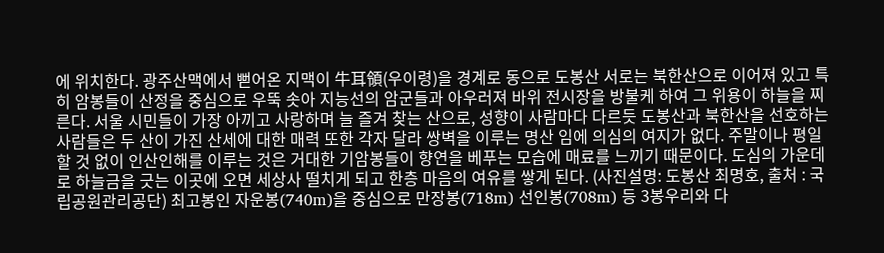에 위치한다. 광주산맥에서 뻗어온 지맥이 牛耳領(우이령)을 경계로 동으로 도봉산 서로는 북한산으로 이어져 있고 특히 암봉들이 산정을 중심으로 우뚝 솟아 지능선의 암군들과 아우러져 바위 전시장을 방불케 하여 그 위용이 하늘을 찌른다. 서울 시민들이 가장 아끼고 사랑하며 늘 즐겨 찾는 산으로, 성향이 사람마다 다르듯 도봉산과 북한산을 선호하는 사람들은 두 산이 가진 산세에 대한 매력 또한 각자 달라 쌍벽을 이루는 명산 임에 의심의 여지가 없다. 주말이나 평일 할 것 없이 인산인해를 이루는 것은 거대한 기암봉들이 향연을 베푸는 모습에 매료를 느끼기 때문이다. 도심의 가운데로 하늘금을 긋는 이곳에 오면 세상사 떨치게 되고 한층 마음의 여유를 쌓게 된다. (사진설명: 도봉산 최명호, 출처 : 국립공원관리공단) 최고봉인 자운봉(740m)을 중심으로 만장봉(718m) 선인봉(708m) 등 3봉우리와 다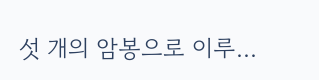섯 개의 암봉으로 이루...